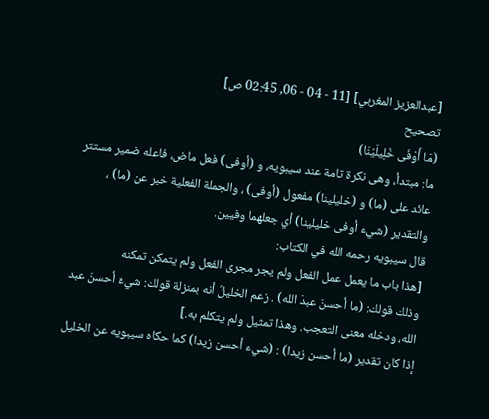[عبدالعزيز المغربي] [11 - 04 - 06, 02:45 ص]
تصحيح
(مَا أَوْفَى خَلِيلَيْنَا)
ما: مبتدأ، وهى نكرة تامة عند سيبويه، و (أوفى) فعل ماض، فاعله ضمير مستتر عائد على (ما) و (خليلينا) مفعول (أوفى) ، والجملة الفعلية خبر عن (ما) ، والتقدير (شيء أوفى خليلينا) أي جعلهما وفيين.
قال سيبويه رحمه الله في الكتاب:
[هذا باب ما يعمل عمل الفعل ولم يجر مجرى الفعل ولم يتمكن تمكنه
وذلك قولك: (ما أحسنَ عبدَ الله) . زعم الخليلُ أنه بمنزلة قولك: شيءٌ أحسنَ عبد الله، ودخله معنى التعجب. وهذا تمثيل ولم يتكلم به.]
إذا كان تقدير (ما أحسن زيدا) : (شيء أحسن زيدا) كما حكاه سيبويه عن الخليل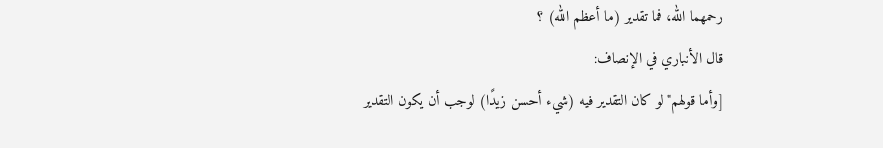رحمهما الله، فما تقدير (ما أعظم الله) ؟
قال الأنباري في الإنصاف:
[وأما قولهم"لو كان التقدير فيه (شيء أحسن زيدًا) لوجب أن يكون التقدير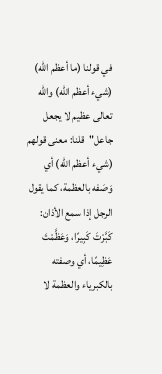في قولنا (ما أعظم الله) (شيء أعظم الله) والله تعالى عظيم لا يجعل جاعل"قلنا: معنى قولهم (شيء أعظم الله) أي وَصَفه بالعظمة، كما يقول الرجل إذا سمع الأذان: كَبَّرْتَ كَبِيرًا، وَعَظَّمْتَ عَظِيمًا، أي وصفته بالكبرياء والعظمة لا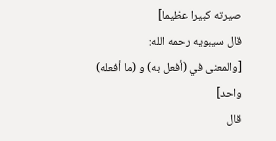صيرته كبيرا عظيما]
قال سيبويه رحمه الله:
[والمعنى في (أفعل به) و (ما أفعله) واحد]
قال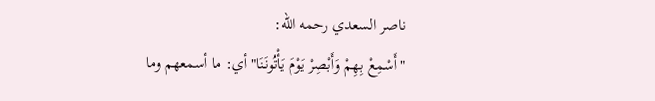ناصر السعدي رحمه الله:
"أَسْمِعْ بِهِمْ وَأَبْصِرْ يَوْمَ يَأْتُونَنَا"أي: ما أسمعهم وما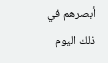أبصرهم في ذلك اليوم